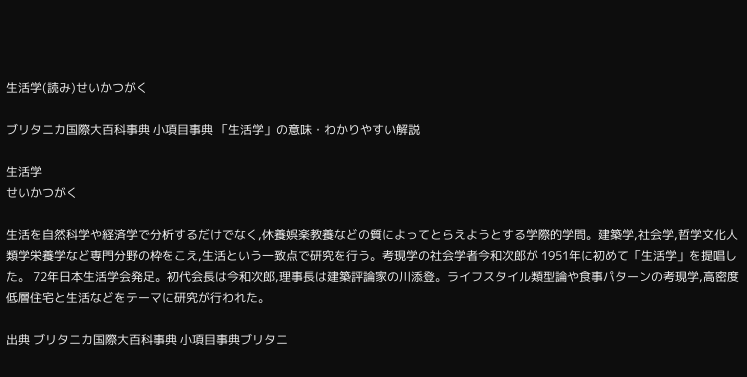生活学(読み)せいかつがく

ブリタニカ国際大百科事典 小項目事典 「生活学」の意味・わかりやすい解説

生活学
せいかつがく

生活を自然科学や経済学で分析するだけでなく,休養娯楽教養などの質によってとらえようとする学際的学問。建築学,社会学,哲学文化人類学栄養学など専門分野の枠をこえ,生活という一致点で研究を行う。考現学の社会学者今和次郎が 1951年に初めて「生活学」を提唱した。 72年日本生活学会発足。初代会長は今和次郎,理事長は建築評論家の川添登。ライフスタイル類型論や食事パターンの考現学,高密度低層住宅と生活などをテーマに研究が行われた。

出典 ブリタニカ国際大百科事典 小項目事典ブリタニ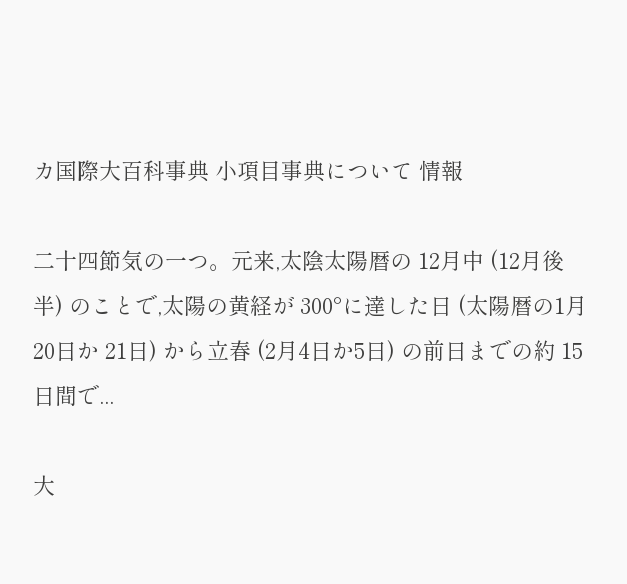カ国際大百科事典 小項目事典について 情報

二十四節気の一つ。元来,太陰太陽暦の 12月中 (12月後半) のことで,太陽の黄経が 300°に達した日 (太陽暦の1月 20日か 21日) から立春 (2月4日か5日) の前日までの約 15日間で...

大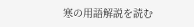寒の用語解説を読む